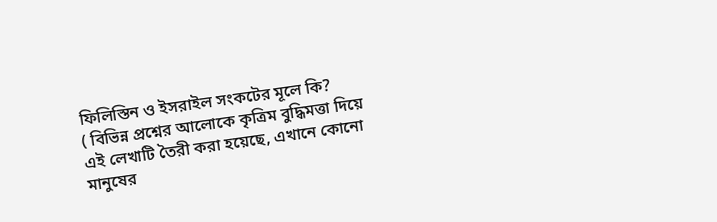ফিলিস্তিন ও ইসরাইল সংকটের মূলে কি?
( বিভিন্ন প্রশ্নের আলোকে কৃত্রিম বুদ্ধিমত্তা দিয়ে এই লেখাটি তৈরী করা হয়েছে, এখানে কোনো মানুষের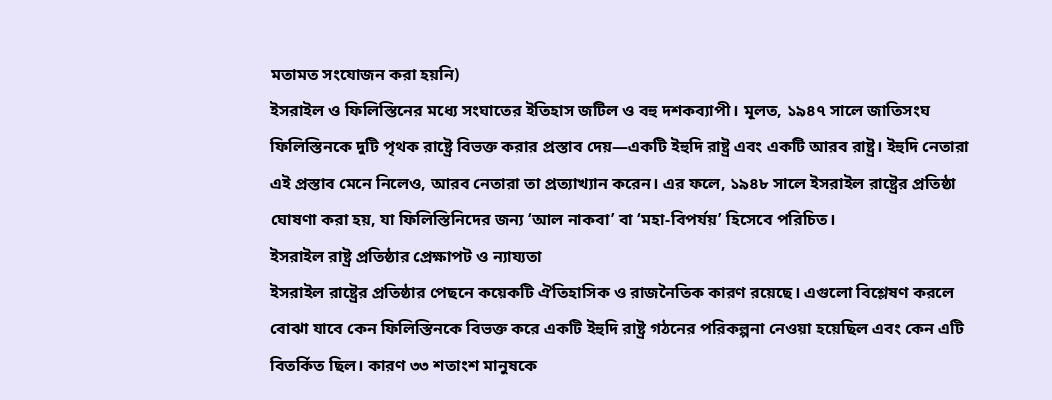মতামত সংযোজন করা হয়নি)
ইসরাইল ও ফিলিস্তিনের মধ্যে সংঘাতের ইতিহাস জটিল ও বহু দশকব্যাপী। মূলত, ১৯৪৭ সালে জাতিসংঘ ফিলিস্তিনকে দুটি পৃথক রাষ্ট্রে বিভক্ত করার প্রস্তাব দেয়—একটি ইহুদি রাষ্ট্র এবং একটি আরব রাষ্ট্র। ইহুদি নেতারা এই প্রস্তাব মেনে নিলেও, আরব নেতারা তা প্রত্যাখ্যান করেন। এর ফলে, ১৯৪৮ সালে ইসরাইল রাষ্ট্রের প্রতিষ্ঠা ঘোষণা করা হয়, যা ফিলিস্তিনিদের জন্য ‘আল নাকবা’ বা ‘মহা-বিপর্যয়’ হিসেবে পরিচিত।
ইসরাইল রাষ্ট্র প্রতিষ্ঠার প্রেক্ষাপট ও ন্যায্যতা
ইসরাইল রাষ্ট্রের প্রতিষ্ঠার পেছনে কয়েকটি ঐতিহাসিক ও রাজনৈতিক কারণ রয়েছে। এগুলো বিশ্লেষণ করলে বোঝা যাবে কেন ফিলিস্তিনকে বিভক্ত করে একটি ইহুদি রাষ্ট্র গঠনের পরিকল্পনা নেওয়া হয়েছিল এবং কেন এটি বিতর্কিত ছিল। কারণ ৩৩ শতাংশ মানুষকে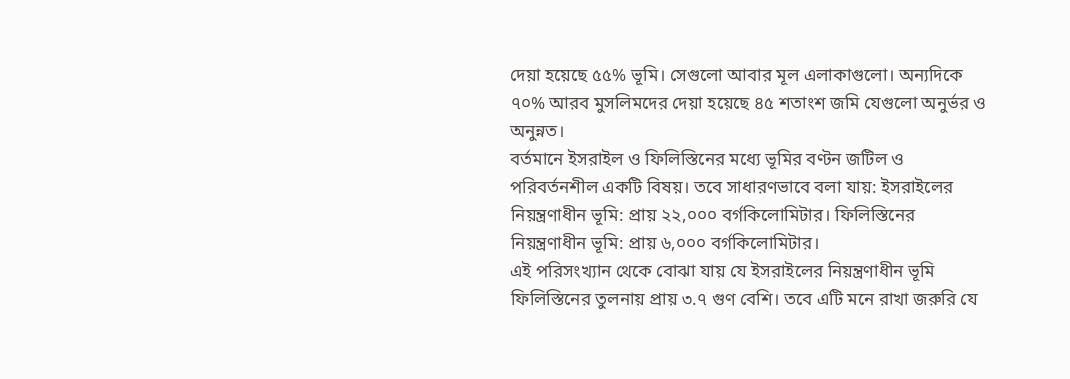দেয়া হয়েছে ৫৫% ভূমি। সেগুলো আবার মূল এলাকাগুলো। অন্যদিকে ৭০% আরব মুসলিমদের দেয়া হয়েছে ৪৫ শতাংশ জমি যেগুলো অনুর্ভর ও অনুন্নত।
বর্তমানে ইসরাইল ও ফিলিস্তিনের মধ্যে ভূমির বণ্টন জটিল ও পরিবর্তনশীল একটি বিষয়। তবে সাধারণভাবে বলা যায়: ইসরাইলের নিয়ন্ত্রণাধীন ভূমি: প্রায় ২২,০০০ বর্গকিলোমিটার। ফিলিস্তিনের নিয়ন্ত্রণাধীন ভূমি: প্রায় ৬,০০০ বর্গকিলোমিটার।
এই পরিসংখ্যান থেকে বোঝা যায় যে ইসরাইলের নিয়ন্ত্রণাধীন ভূমি ফিলিস্তিনের তুলনায় প্রায় ৩.৭ গুণ বেশি। তবে এটি মনে রাখা জরুরি যে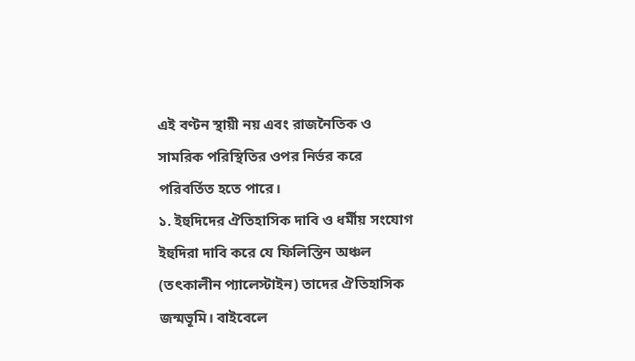এই বণ্টন স্থায়ী নয় এবং রাজনৈতিক ও সামরিক পরিস্থিতির ওপর নির্ভর করে পরিবর্তিত হতে পারে।
১. ইহুদিদের ঐতিহাসিক দাবি ও ধর্মীয় সংযোগ
ইহুদিরা দাবি করে যে ফিলিস্তিন অঞ্চল (তৎকালীন প্যালেস্টাইন) তাদের ঐতিহাসিক জন্মভূমি। বাইবেলে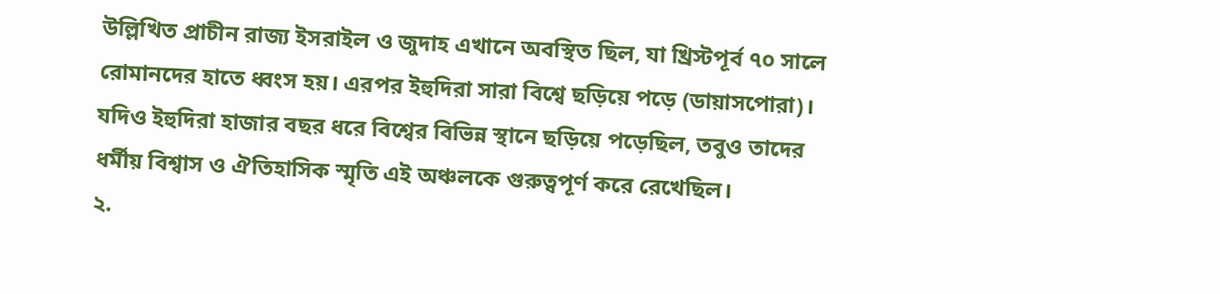উল্লিখিত প্রাচীন রাজ্য ইসরাইল ও জুদাহ এখানে অবস্থিত ছিল, যা খ্রিস্টপূর্ব ৭০ সালে রোমানদের হাতে ধ্বংস হয়। এরপর ইহুদিরা সারা বিশ্বে ছড়িয়ে পড়ে (ডায়াসপোরা)। যদিও ইহুদিরা হাজার বছর ধরে বিশ্বের বিভিন্ন স্থানে ছড়িয়ে পড়েছিল, তবুও তাদের ধর্মীয় বিশ্বাস ও ঐতিহাসিক স্মৃতি এই অঞ্চলকে গুরুত্বপূর্ণ করে রেখেছিল।
২.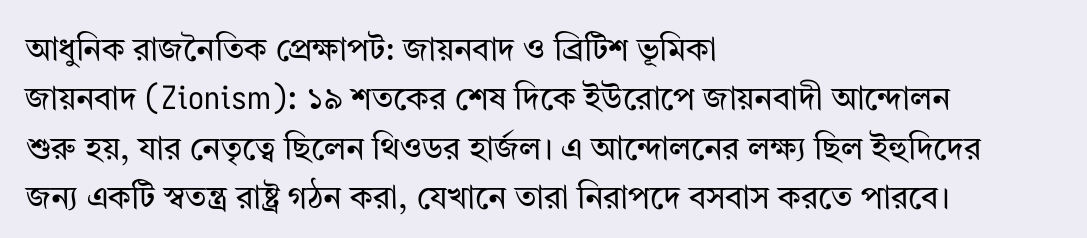আধুনিক রাজনৈতিক প্রেক্ষাপট: জায়নবাদ ও ব্রিটিশ ভূমিকা
জায়নবাদ (Zionism): ১৯ শতকের শেষ দিকে ইউরোপে জায়নবাদী আন্দোলন শুরু হয়, যার নেতৃত্বে ছিলেন থিওডর হার্জল। এ আন্দোলনের লক্ষ্য ছিল ইহুদিদের জন্য একটি স্বতন্ত্র রাষ্ট্র গঠন করা, যেখানে তারা নিরাপদে বসবাস করতে পারবে।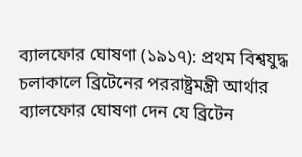ব্যালফোর ঘোষণা (১৯১৭): প্রথম বিশ্বযুদ্ধ চলাকালে ব্রিটেনের পররাষ্ট্রমন্ত্রী আর্থার ব্যালফোর ঘোষণা দেন যে ব্রিটেন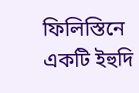ফিলিস্তিনে একটি ইহুদি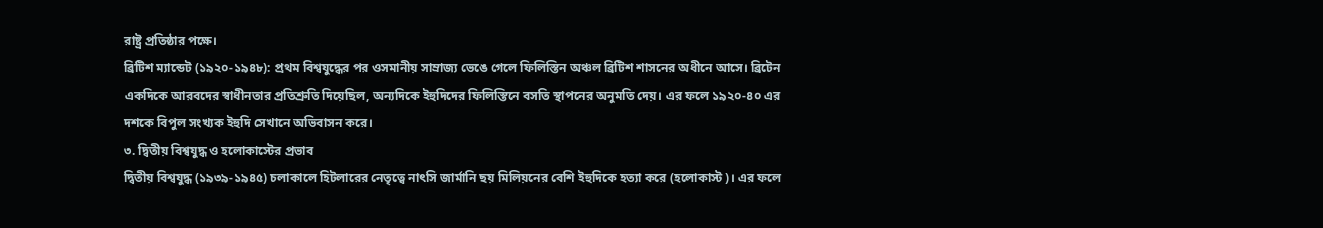রাষ্ট্র প্রতিষ্ঠার পক্ষে।
ব্রিটিশ ম্যান্ডেট (১৯২০-১৯৪৮): প্রথম বিশ্বযুদ্ধের পর ওসমানীয় সাম্রাজ্য ভেঙে গেলে ফিলিস্তিন অঞ্চল ব্রিটিশ শাসনের অধীনে আসে। ব্রিটেন একদিকে আরবদের স্বাধীনতার প্রতিশ্রুতি দিয়েছিল, অন্যদিকে ইহুদিদের ফিলিস্তিনে বসতি স্থাপনের অনুমতি দেয়। এর ফলে ১৯২০-৪০ এর দশকে বিপুল সংখ্যক ইহুদি সেখানে অভিবাসন করে।
৩. দ্বিতীয় বিশ্বযুদ্ধ ও হলোকাস্টের প্রভাব
দ্বিতীয় বিশ্বযুদ্ধ (১৯৩৯-১৯৪৫) চলাকালে হিটলারের নেতৃত্বে নাৎসি জার্মানি ছয় মিলিয়নের বেশি ইহুদিকে হত্যা করে (হলোকাস্ট)। এর ফলে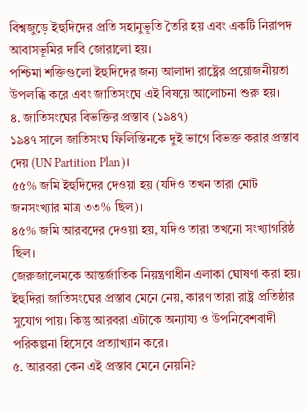বিশ্বজুড়ে ইহুদিদের প্রতি সহানুভূতি তৈরি হয় এবং একটি নিরাপদ আবাসভূমির দাবি জোরালো হয়।
পশ্চিমা শক্তিগুলো ইহুদিদের জন্য আলাদা রাষ্ট্রের প্রয়োজনীয়তা উপলব্ধি করে এবং জাতিসংঘে এই বিষয়ে আলোচনা শুরু হয়।
৪. জাতিসংঘের বিভক্তির প্রস্তাব (১৯৪৭)
১৯৪৭ সালে জাতিসংঘ ফিলিস্তিনকে দুই ভাগে বিভক্ত করার প্রস্তাব দেয় (UN Partition Plan)।
৫৫% জমি ইহুদিদের দেওয়া হয় (যদিও তখন তারা মোট জনসংখ্যার মাত্র ৩৩% ছিল)।
৪৫% জমি আরবদের দেওয়া হয়, যদিও তারা তখনো সংখ্যাগরিষ্ঠ ছিল।
জেরুজালেমকে আন্তর্জাতিক নিয়ন্ত্রণাধীন এলাকা ঘোষণা করা হয়।
ইহুদিরা জাতিসংঘের প্রস্তাব মেনে নেয়, কারণ তারা রাষ্ট্র প্রতিষ্ঠার সুযোগ পায়। কিন্তু আরবরা এটাকে অন্যায্য ও উপনিবেশবাদী পরিকল্পনা হিসেবে প্রত্যাখ্যান করে।
৫. আরবরা কেন এই প্রস্তাব মেনে নেয়নি?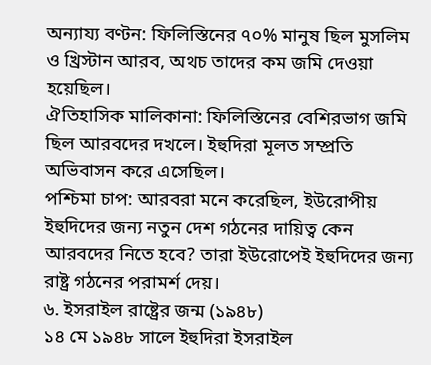অন্যায্য বণ্টন: ফিলিস্তিনের ৭০% মানুষ ছিল মুসলিম ও খ্রিস্টান আরব, অথচ তাদের কম জমি দেওয়া হয়েছিল।
ঐতিহাসিক মালিকানা: ফিলিস্তিনের বেশিরভাগ জমি ছিল আরবদের দখলে। ইহুদিরা মূলত সম্প্রতি অভিবাসন করে এসেছিল।
পশ্চিমা চাপ: আরবরা মনে করেছিল, ইউরোপীয় ইহুদিদের জন্য নতুন দেশ গঠনের দায়িত্ব কেন আরবদের নিতে হবে? তারা ইউরোপেই ইহুদিদের জন্য রাষ্ট্র গঠনের পরামর্শ দেয়।
৬. ইসরাইল রাষ্ট্রের জন্ম (১৯৪৮)
১৪ মে ১৯৪৮ সালে ইহুদিরা ইসরাইল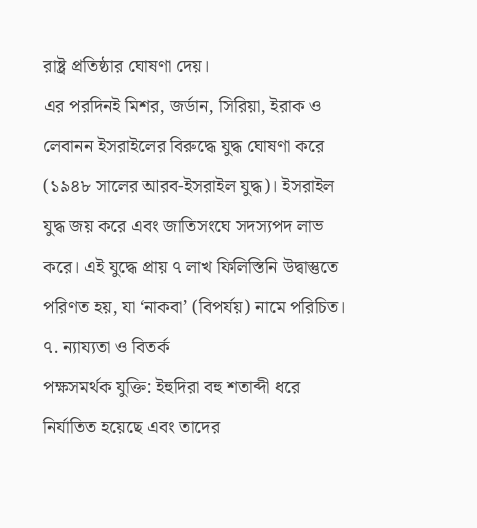রাষ্ট্র প্রতিষ্ঠার ঘোষণা দেয়।
এর পরদিনই মিশর, জর্ডান, সিরিয়া, ইরাক ও লেবানন ইসরাইলের বিরুদ্ধে যুদ্ধ ঘোষণা করে (১৯৪৮ সালের আরব-ইসরাইল যুদ্ধ)। ইসরাইল যুদ্ধ জয় করে এবং জাতিসংঘে সদস্যপদ লাভ করে। এই যুদ্ধে প্রায় ৭ লাখ ফিলিস্তিনি উদ্বাস্তুতে পরিণত হয়, যা ‘নাকবা’ (বিপর্যয়) নামে পরিচিত।
৭. ন্যায্যতা ও বিতর্ক
পক্ষসমর্থক যুক্তি: ইহুদিরা বহু শতাব্দী ধরে নির্যাতিত হয়েছে এবং তাদের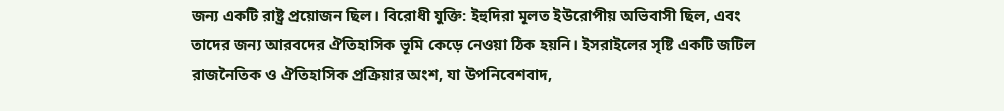জন্য একটি রাষ্ট্র প্রয়োজন ছিল। বিরোধী যুক্তি: ইহুদিরা মূলত ইউরোপীয় অভিবাসী ছিল, এবং তাদের জন্য আরবদের ঐতিহাসিক ভূমি কেড়ে নেওয়া ঠিক হয়নি। ইসরাইলের সৃষ্টি একটি জটিল রাজনৈতিক ও ঐতিহাসিক প্রক্রিয়ার অংশ, যা উপনিবেশবাদ,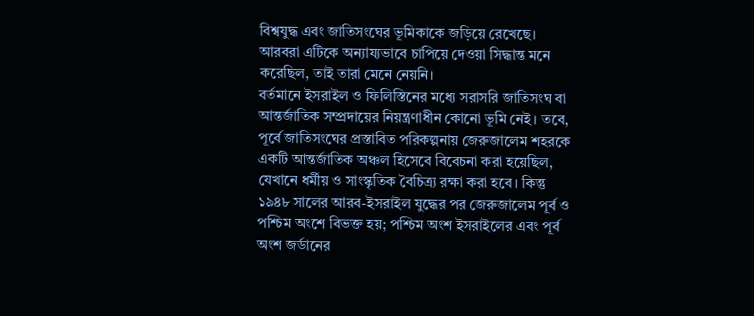বিশ্বযুদ্ধ এবং জাতিসংঘের ভূমিকাকে জড়িয়ে রেখেছে। আরবরা এটিকে অন্যায্যভাবে চাপিয়ে দেওয়া সিদ্ধান্ত মনে করেছিল, তাই তারা মেনে নেয়নি।
বর্তমানে ইসরাইল ও ফিলিস্তিনের মধ্যে সরাসরি জাতিসংঘ বা আন্তর্জাতিক সম্প্রদায়ের নিয়ন্ত্রণাধীন কোনো ভূমি নেই। তবে, পূর্বে জাতিসংঘের প্রস্তাবিত পরিকল্পনায় জেরুজালেম শহরকে একটি আন্তর্জাতিক অঞ্চল হিসেবে বিবেচনা করা হয়েছিল, যেখানে ধর্মীয় ও সাংস্কৃতিক বৈচিত্র্য রক্ষা করা হবে। কিন্তু ১৯৪৮ সালের আরব-ইসরাইল যুদ্ধের পর জেরুজালেম পূর্ব ও পশ্চিম অংশে বিভক্ত হয়; পশ্চিম অংশ ইসরাইলের এবং পূর্ব অংশ জর্ডানের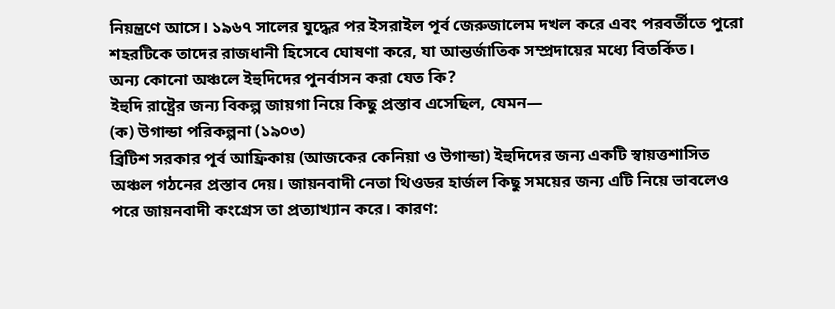নিয়ন্ত্রণে আসে। ১৯৬৭ সালের যুদ্ধের পর ইসরাইল পূর্ব জেরুজালেম দখল করে এবং পরবর্তীতে পুরো শহরটিকে তাদের রাজধানী হিসেবে ঘোষণা করে, যা আন্তর্জাতিক সম্প্রদায়ের মধ্যে বিতর্কিত।
অন্য কোনো অঞ্চলে ইহুদিদের পুনর্বাসন করা যেত কি?
ইহুদি রাষ্ট্রের জন্য বিকল্প জায়গা নিয়ে কিছু প্রস্তাব এসেছিল, যেমন—
(ক) উগান্ডা পরিকল্পনা (১৯০৩)
ব্রিটিশ সরকার পূর্ব আফ্রিকায় (আজকের কেনিয়া ও উগান্ডা) ইহুদিদের জন্য একটি স্বায়ত্তশাসিত অঞ্চল গঠনের প্রস্তাব দেয়। জায়নবাদী নেতা থিওডর হার্জল কিছু সময়ের জন্য এটি নিয়ে ভাবলেও পরে জায়নবাদী কংগ্রেস তা প্রত্যাখ্যান করে। কারণ: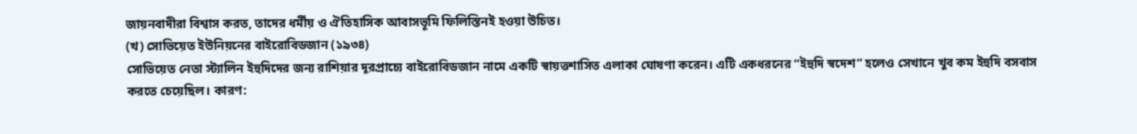জায়নবাদীরা বিশ্বাস করত, তাদের ধর্মীয় ও ঐতিহাসিক আবাসভূমি ফিলিস্তিনই হওয়া উচিত।
(খ) সোভিয়েত ইউনিয়নের বাইরোবিডজান (১৯৩৪)
সোভিয়েত নেতা স্ট্যালিন ইহুদিদের জন্য রাশিয়ার দূরপ্রাচ্যে বাইরোবিডজান নামে একটি স্বায়ত্তশাসিত এলাকা ঘোষণা করেন। এটি একধরনের “ইহুদি স্বদেশ” হলেও সেখানে খুব কম ইহুদি বসবাস করতে চেয়েছিল। কারণ: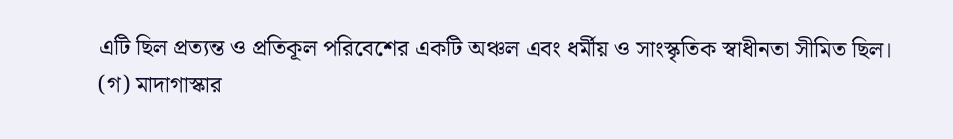এটি ছিল প্রত্যন্ত ও প্রতিকূল পরিবেশের একটি অঞ্চল এবং ধর্মীয় ও সাংস্কৃতিক স্বাধীনতা সীমিত ছিল।
(গ) মাদাগাস্কার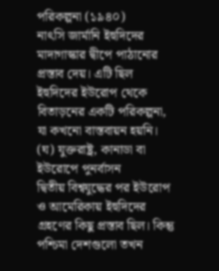পরিকল্পনা (১৯৪০)
নাৎসি জার্মানি ইহুদিদের মাদাগাস্কার দ্বীপে পাঠানোর প্রস্তাব দেয়। এটি ছিল ইহুদিদের ইউরোপ থেকে বিতাড়নের একটি পরিকল্পনা, যা কখনো বাস্তবায়ন হয়নি।
(ঘ) যুক্তরাষ্ট্র, কানাডা বা ইউরোপে পুনর্বাসন
দ্বিতীয় বিশ্বযুদ্ধের পর ইউরোপ ও আমেরিকায় ইহুদিদের গ্রহণের কিছু প্রস্তাব ছিল। কিন্তু পশ্চিমা দেশগুলো তখন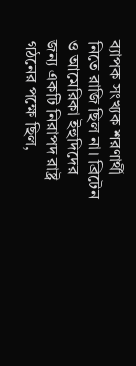ব্যাপক সংখ্যক শরণার্থী নিতে রাজি ছিল না। ব্রিটেন ও আমেরিকা ইহুদিদের জন্য একটি নিরাপদ রাষ্ট্র গঠনের পক্ষে ছিল,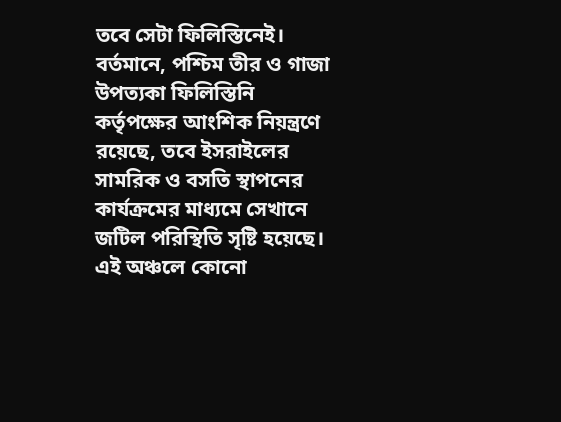তবে সেটা ফিলিস্তিনেই।
বর্তমানে, পশ্চিম তীর ও গাজা উপত্যকা ফিলিস্তিনি কর্তৃপক্ষের আংশিক নিয়ন্ত্রণে রয়েছে, তবে ইসরাইলের সামরিক ও বসতি স্থাপনের কার্যক্রমের মাধ্যমে সেখানে জটিল পরিস্থিতি সৃষ্টি হয়েছে। এই অঞ্চলে কোনো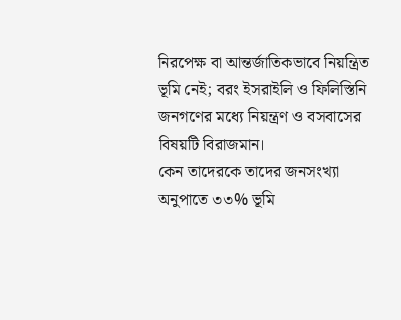নিরপেক্ষ বা আন্তর্জাতিকভাবে নিয়ন্ত্রিত ভূমি নেই; বরং ইসরাইলি ও ফিলিস্তিনি জনগণের মধ্যে নিয়ন্ত্রণ ও বসবাসের বিষয়টি বিরাজমান।
কেন তাদেরকে তাদের জনসংখ্যা অনুপাতে ৩৩% ভূমি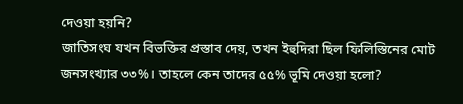দেওয়া হয়নি?
জাতিসংঘ যখন বিভক্তির প্রস্তাব দেয়, তখন ইহুদিরা ছিল ফিলিস্তিনের মোট জনসংখ্যার ৩৩%। তাহলে কেন তাদের ৫৫% ভূমি দেওয়া হলো?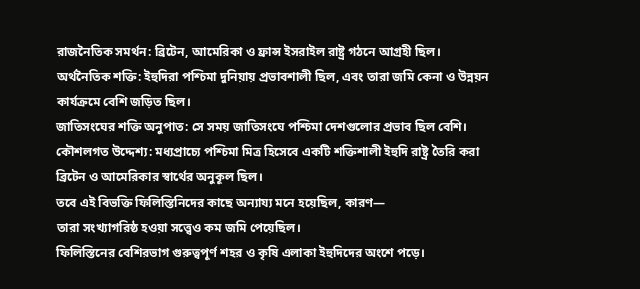রাজনৈতিক সমর্থন: ব্রিটেন, আমেরিকা ও ফ্রান্স ইসরাইল রাষ্ট্র গঠনে আগ্রহী ছিল।
অর্থনৈতিক শক্তি: ইহুদিরা পশ্চিমা দুনিয়ায় প্রভাবশালী ছিল, এবং তারা জমি কেনা ও উন্নয়ন কার্যক্রমে বেশি জড়িত ছিল।
জাতিসংঘের শক্তি অনুপাত: সে সময় জাতিসংঘে পশ্চিমা দেশগুলোর প্রভাব ছিল বেশি।
কৌশলগত উদ্দেশ্য: মধ্যপ্রাচ্যে পশ্চিমা মিত্র হিসেবে একটি শক্তিশালী ইহুদি রাষ্ট্র তৈরি করা ব্রিটেন ও আমেরিকার স্বার্থের অনুকূল ছিল।
তবে এই বিভক্তি ফিলিস্তিনিদের কাছে অন্যায্য মনে হয়েছিল, কারণ—
তারা সংখ্যাগরিষ্ঠ হওয়া সত্ত্বেও কম জমি পেয়েছিল।
ফিলিস্তিনের বেশিরভাগ গুরুত্বপূর্ণ শহর ও কৃষি এলাকা ইহুদিদের অংশে পড়ে।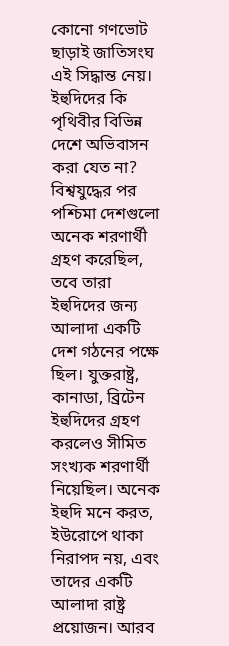কোনো গণভোট ছাড়াই জাতিসংঘ এই সিদ্ধান্ত নেয়।
ইহুদিদের কি পৃথিবীর বিভিন্ন দেশে অভিবাসন করা যেত না?
বিশ্বযুদ্ধের পর পশ্চিমা দেশগুলো অনেক শরণার্থী গ্রহণ করেছিল, তবে তারা ইহুদিদের জন্য আলাদা একটি দেশ গঠনের পক্ষে ছিল। যুক্তরাষ্ট্র, কানাডা, ব্রিটেন ইহুদিদের গ্রহণ করলেও সীমিত সংখ্যক শরণার্থী নিয়েছিল। অনেক ইহুদি মনে করত, ইউরোপে থাকা নিরাপদ নয়, এবং তাদের একটি আলাদা রাষ্ট্র প্রয়োজন। আরব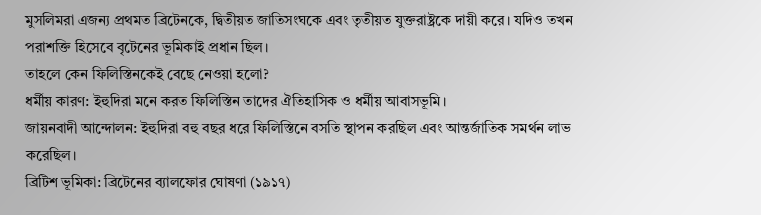মুসলিমরা এজন্য প্রথমত ব্রিটেনকে, দ্বিতীয়ত জাতিসংঘকে এবং তৃতীয়ত যুক্তরাষ্ট্রকে দায়ী করে। যদিও তখন পরাশক্তি হিসেবে বৃটেনের ভূমিকাই প্রধান ছিল।
তাহলে কেন ফিলিস্তিনকেই বেছে নেওয়া হলো?
ধর্মীয় কারণ: ইহুদিরা মনে করত ফিলিস্তিন তাদের ঐতিহাসিক ও ধর্মীয় আবাসভূমি।
জায়নবাদী আন্দোলন: ইহুদিরা বহু বছর ধরে ফিলিস্তিনে বসতি স্থাপন করছিল এবং আন্তর্জাতিক সমর্থন লাভ করেছিল।
ব্রিটিশ ভূমিকা: ব্রিটেনের ব্যালফোর ঘোষণা (১৯১৭)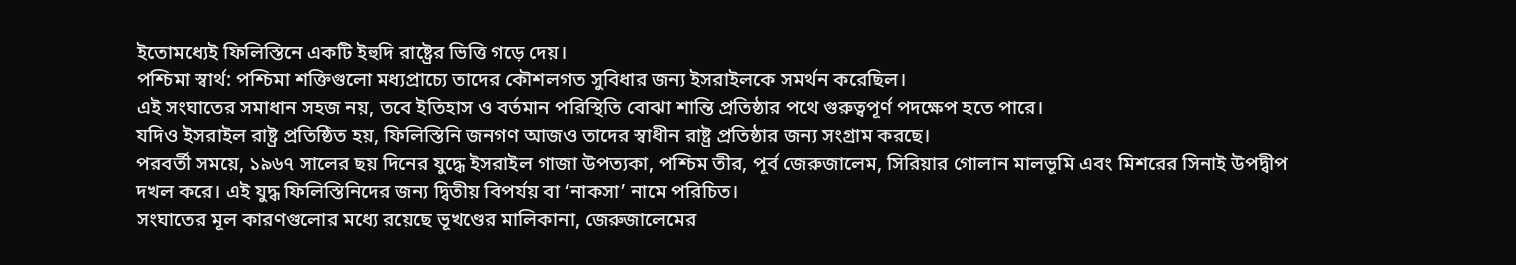ইতোমধ্যেই ফিলিস্তিনে একটি ইহুদি রাষ্ট্রের ভিত্তি গড়ে দেয়।
পশ্চিমা স্বার্থ: পশ্চিমা শক্তিগুলো মধ্যপ্রাচ্যে তাদের কৌশলগত সুবিধার জন্য ইসরাইলকে সমর্থন করেছিল।
এই সংঘাতের সমাধান সহজ নয়, তবে ইতিহাস ও বর্তমান পরিস্থিতি বোঝা শান্তি প্রতিষ্ঠার পথে গুরুত্বপূর্ণ পদক্ষেপ হতে পারে।
যদিও ইসরাইল রাষ্ট্র প্রতিষ্ঠিত হয়, ফিলিস্তিনি জনগণ আজও তাদের স্বাধীন রাষ্ট্র প্রতিষ্ঠার জন্য সংগ্রাম করছে।
পরবর্তী সময়ে, ১৯৬৭ সালের ছয় দিনের যুদ্ধে ইসরাইল গাজা উপত্যকা, পশ্চিম তীর, পূর্ব জেরুজালেম, সিরিয়ার গোলান মালভূমি এবং মিশরের সিনাই উপদ্বীপ দখল করে। এই যুদ্ধ ফিলিস্তিনিদের জন্য দ্বিতীয় বিপর্যয় বা ‘নাকসা’ নামে পরিচিত।
সংঘাতের মূল কারণগুলোর মধ্যে রয়েছে ভূখণ্ডের মালিকানা, জেরুজালেমের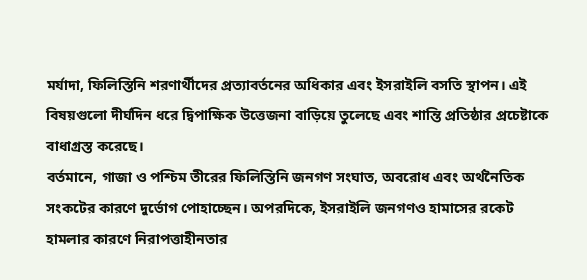মর্যাদা, ফিলিস্তিনি শরণার্থীদের প্রত্যাবর্তনের অধিকার এবং ইসরাইলি বসতি স্থাপন। এই বিষয়গুলো দীর্ঘদিন ধরে দ্বিপাক্ষিক উত্তেজনা বাড়িয়ে তুলেছে এবং শান্তি প্রতিষ্ঠার প্রচেষ্টাকে বাধাগ্রস্ত করেছে।
বর্তমানে, গাজা ও পশ্চিম তীরের ফিলিস্তিনি জনগণ সংঘাত, অবরোধ এবং অর্থনৈতিক সংকটের কারণে দুর্ভোগ পোহাচ্ছেন। অপরদিকে, ইসরাইলি জনগণও হামাসের রকেট হামলার কারণে নিরাপত্তাহীনতার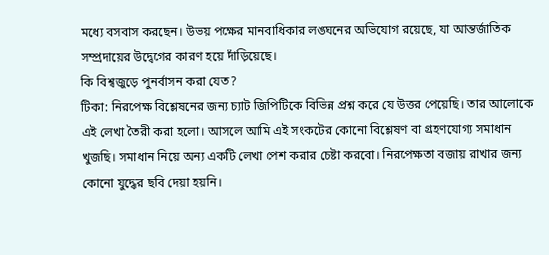মধ্যে বসবাস করছেন। উভয় পক্ষের মানবাধিকার লঙ্ঘনের অভিযোগ রয়েছে, যা আন্তর্জাতিক সম্প্রদায়ের উদ্বেগের কারণ হয়ে দাঁড়িয়েছে।
কি বিশ্বজুড়ে পুনর্বাসন করা যেত?
টিকা: নিরপেক্ষ বিশ্লেষনের জন্য চ্যাট জিপিটিকে বিভিন্ন প্রশ্ন করে যে উত্তর পেয়েছি। তার আলোকে এই লেখা তৈরী করা হলো। আসলে আমি এই সংকটের কোনো বিশ্লেষণ বা গ্রহণযোগ্য সমাধান খুজছি। সমাধান নিয়ে অন্য একটি লেখা পেশ করার চেষ্টা করবো। নিরপেক্ষতা বজায় রাখার জন্য কোনো যুদ্ধের ছবি দেয়া হয়নি।